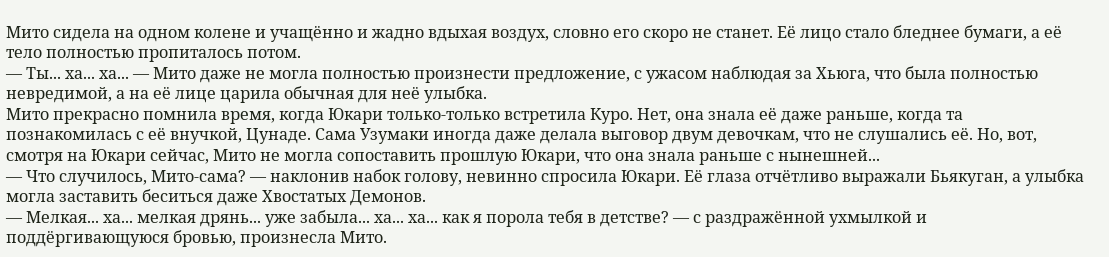Мито сидела на одном колене и учащённо и жадно вдыхая воздух, словно его скоро не станет. Её лицо стало бледнее бумаги, а её тело полностью пропиталось потом.
— Ты... ха... ха... — Мито даже не могла полностью произнести предложение, с ужасом наблюдая за Хьюга, что была полностью невредимой, а на её лице царила обычная для неё улыбка.
Мито прекрасно помнила время, когда Юкари только-только встретила Куро. Нет, она знала её даже раньше, когда та познакомилась с её внучкой, Цунаде. Сама Узумаки иногда даже делала выговор двум девочкам, что не слушались её. Но, вот, смотря на Юкари сейчас, Мито не могла сопоставить прошлую Юкари, что она знала раньше с нынешней...
— Что случилось, Мито-сама? — наклонив набок голову, невинно спросила Юкари. Её глаза отчётливо выражали Бьякуган, а улыбка могла заставить беситься даже Хвостатых Демонов.
— Мелкая... ха... мелкая дрянь... уже забыла... ха... ха... как я порола тебя в детстве? — с раздражённой ухмылкой и поддёргивающуюся бровью, произнесла Мито.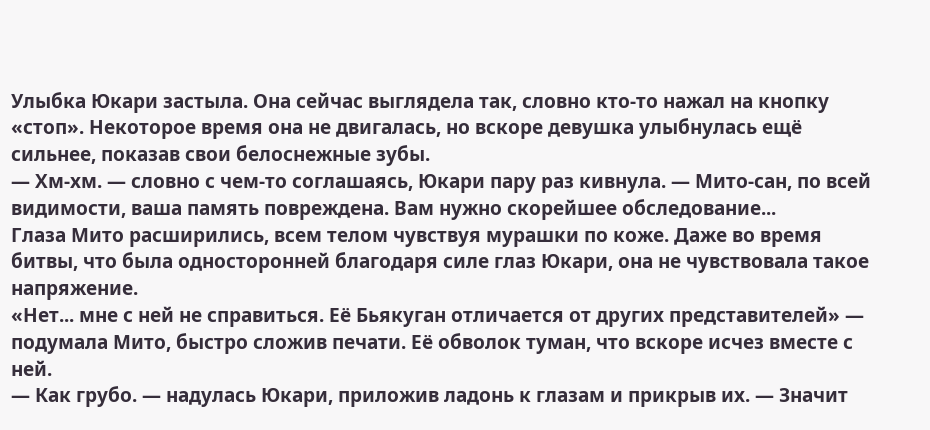Улыбка Юкари застыла. Она сейчас выглядела так, словно кто-то нажал на кнопку «стоп». Некоторое время она не двигалась, но вскоре девушка улыбнулась ещё сильнее, показав свои белоснежные зубы.
— Хм-хм. — словно с чем-то соглашаясь, Юкари пару раз кивнула. — Мито-сан, по всей видимости, ваша память повреждена. Вам нужно скорейшее обследование...
Глаза Мито расширились, всем телом чувствуя мурашки по коже. Даже во время битвы, что была односторонней благодаря силе глаз Юкари, она не чувствовала такое напряжение.
«Нет... мне с ней не справиться. Её Бьякуган отличается от других представителей» — подумала Мито, быстро сложив печати. Её обволок туман, что вскоре исчез вместе с ней.
— Как грубо. — надулась Юкари, приложив ладонь к глазам и прикрыв их. — Значит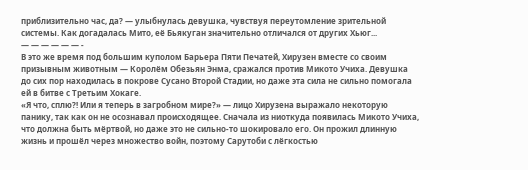приблизительно час, да? — улыбнулась девушка, чувствуя переутомление зрительной системы. Как догадалась Мито, её Бьякуган значительно отличался от других Хьюг...
— — — — — — -
В это же время под большим куполом Барьера Пяти Печатей, Хирузен вместе со своим призывным животным — Королём Обезьян Энма, сражался против Микото Учиха. Девушка до сих пор находилась в покрове Сусано Второй Стадии, но даже эта сила не сильно помогала ей в битве с Третьим Хокаге.
«Я что, сплю?! Или я теперь в загробном мире?» — лицо Хирузена выражало некоторую панику, так как он не осознавал происходящее. Сначала из ниоткуда появилась Микото Учиха, что должна быть мёртвой, но даже это не сильно-то шокировало его. Он прожил длинную жизнь и прошёл через множество войн, поэтому Сарутоби с лёгкостью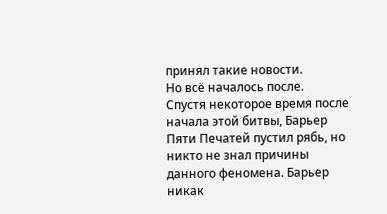принял такие новости.
Но всё началось после.
Спустя некоторое время после начала этой битвы, Барьер Пяти Печатей пустил рябь, но никто не знал причины данного феномена. Барьер никак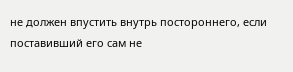не должен впустить внутрь постороннего, если поставивший его сам не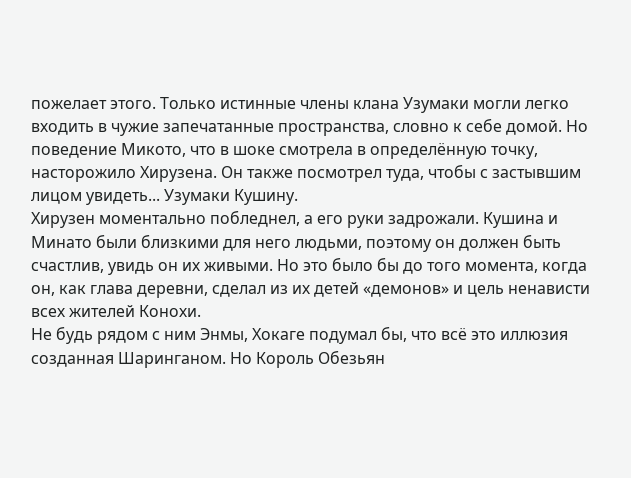пожелает этого. Только истинные члены клана Узумаки могли легко входить в чужие запечатанные пространства, словно к себе домой. Но поведение Микото, что в шоке смотрела в определённую точку, насторожило Хирузена. Он также посмотрел туда, чтобы с застывшим лицом увидеть... Узумаки Кушину.
Хирузен моментально побледнел, а его руки задрожали. Кушина и Минато были близкими для него людьми, поэтому он должен быть счастлив, увидь он их живыми. Но это было бы до того момента, когда он, как глава деревни, сделал из их детей «демонов» и цель ненависти всех жителей Конохи.
Не будь рядом с ним Энмы, Хокаге подумал бы, что всё это иллюзия созданная Шаринганом. Но Король Обезьян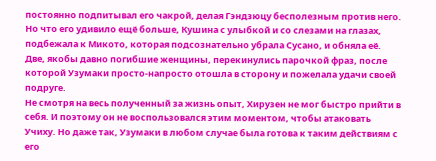постоянно подпитывал его чакрой, делая Гэндзюцу бесполезным против него.
Но что его удивило ещё больше, Кушина с улыбкой и со слезами на глазах, подбежала к Микото, которая подсознательно убрала Сусано, и обняла её. Две, якобы давно погибшие женщины, перекинулись парочкой фраз, после которой Узумаки просто-напросто отошла в сторону и пожелала удачи своей подруге.
Не смотря на весь полученный за жизнь опыт, Хирузен не мог быстро прийти в себя. И поэтому он не воспользовался этим моментом, чтобы атаковать Учиху. Но даже так, Узумаки в любом случае была готова к таким действиям с его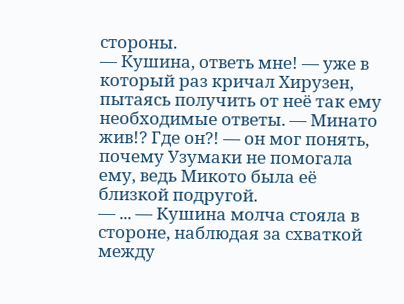стороны.
— Кушина, ответь мне! — уже в который раз кричал Хирузен, пытаясь получить от неё так ему необходимые ответы. — Минато жив!? Где он?! — он мог понять, почему Узумаки не помогала ему, ведь Микото была её близкой подругой.
— ... — Кушина молча стояла в стороне, наблюдая за схваткой между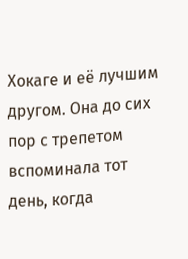Хокаге и её лучшим другом. Она до сих пор с трепетом вспоминала тот день, когда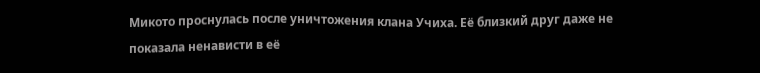Микото проснулась после уничтожения клана Учиха. Её близкий друг даже не показала ненависти в её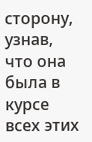сторону, узнав, что она была в курсе всех этих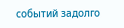событий задолго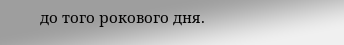до того рокового дня.